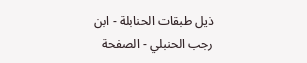ذيل طبقات الحنابلة - ابن رجب الحنبلي - الصفحة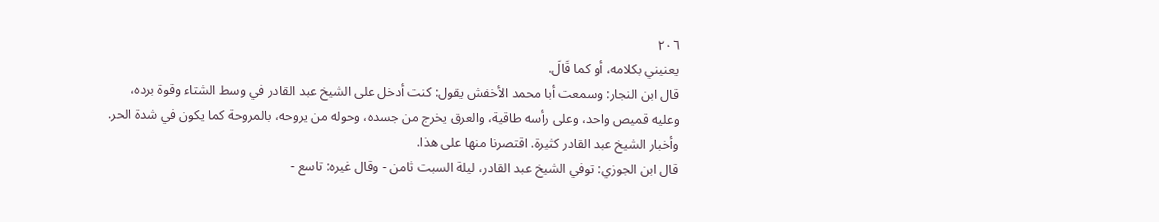٢٠٦
يعنيني بكلامه، أو كما قَالَ.
قال ابن النجار: وسمعت أبا محمد الأخفش يقول: كنت أدخل على الشيخ عبد القادر في وسط الشتاء وقوة برده، وعليه قميص واحد، وعلى رأسه طاقية، والعرق يخرج من جسده، وحوله من يروحه، بالمروحة كما يكون في شدة الحر. وأخبار الشيخ عبد القادر كثيرة. اقتصرنا منها على هذا.
قال ابن الجوزي: توفي الشيخ عبد القادر، ليلة السبت ثامن - وقال غيره: تاسع -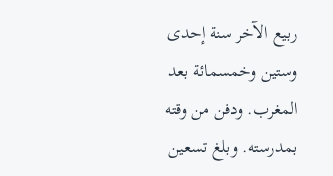ربيع الآخر سنة إحدى وستين وخمسمائة بعد المغرب. ودفن من وقته بمدرسته. وبلغ تسعين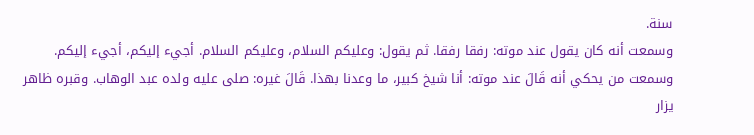سنة.
وسمعت أنه كان يقول عند موته: رفقا رفقا. ثم يقول: وعليكم السلام، وعليكم السلام. أجيء إليكم، أجيء إليكم.
وسمعت من يحكي أنه قَالَ عند موته: أنا شيخ كبير، ما وعدنا بهذا. قَالَ غيره: صلى عليه ولده عبد الوهاب. وقبره ظاهر يزار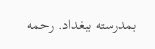بمدرسته ببغداد. رحمه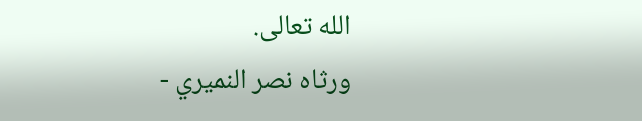الله تعالى.
ورثاه نصر النميري -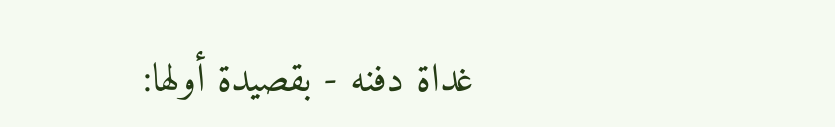غداة دفنه - بقصيدة أولها: